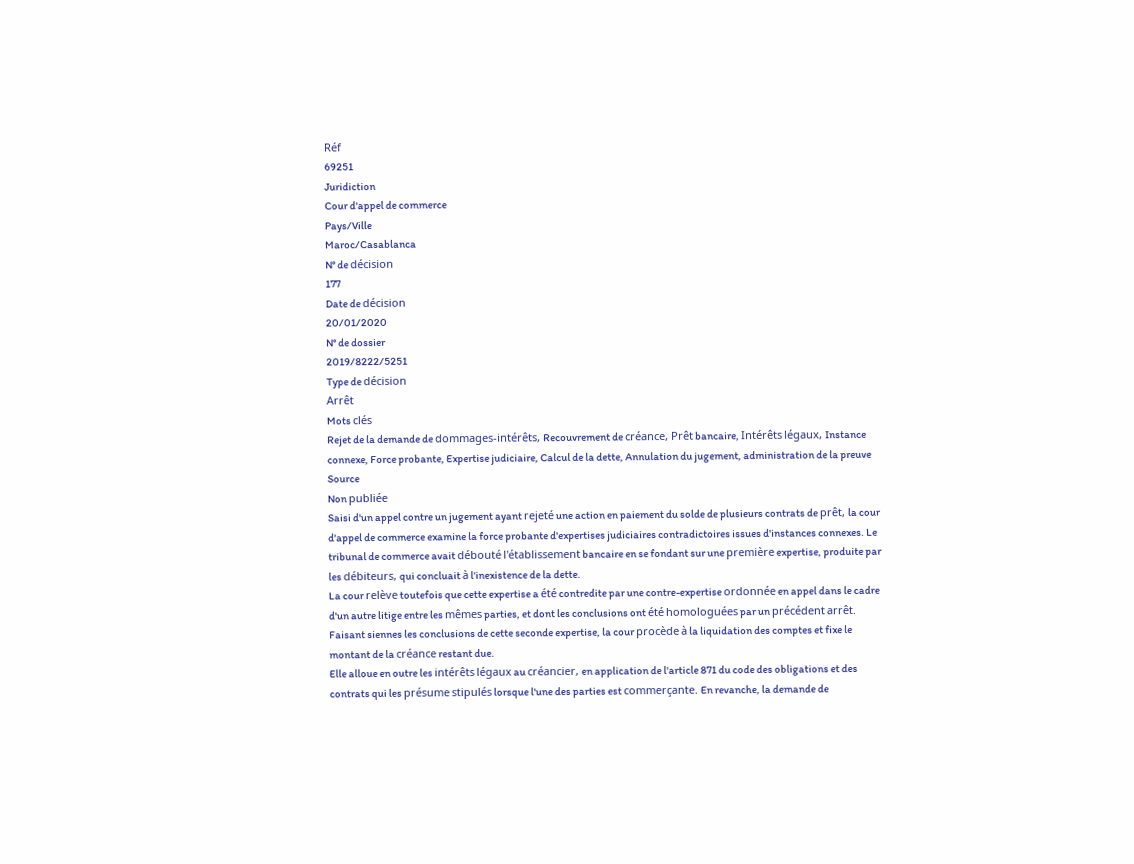Réf
69251
Juridiction
Cour d'appel de commerce
Pays/Ville
Maroc/Casablanca
N° de décision
177
Date de décision
20/01/2020
N° de dossier
2019/8222/5251
Type de décision
Arrêt
Mots clés
Rejet de la demande de dommages-intérêts, Recouvrement de créance, Prêt bancaire, Intérêts légaux, Instance connexe, Force probante, Expertise judiciaire, Calcul de la dette, Annulation du jugement, administration de la preuve
Source
Non publiée
Saisi d'un appel contre un jugement ayant rejeté une action en paiement du solde de plusieurs contrats de prêt, la cour d'appel de commerce examine la force probante d'expertises judiciaires contradictoires issues d'instances connexes. Le tribunal de commerce avait débouté l'établissement bancaire en se fondant sur une première expertise, produite par les débiteurs, qui concluait à l'inexistence de la dette.
La cour relève toutefois que cette expertise a été contredite par une contre-expertise ordonnée en appel dans le cadre d'un autre litige entre les mêmes parties, et dont les conclusions ont été homologuées par un précédent arrêt. Faisant siennes les conclusions de cette seconde expertise, la cour procède à la liquidation des comptes et fixe le montant de la créance restant due.
Elle alloue en outre les intérêts légaux au créancier, en application de l'article 871 du code des obligations et des contrats qui les présume stipulés lorsque l'une des parties est commerçante. En revanche, la demande de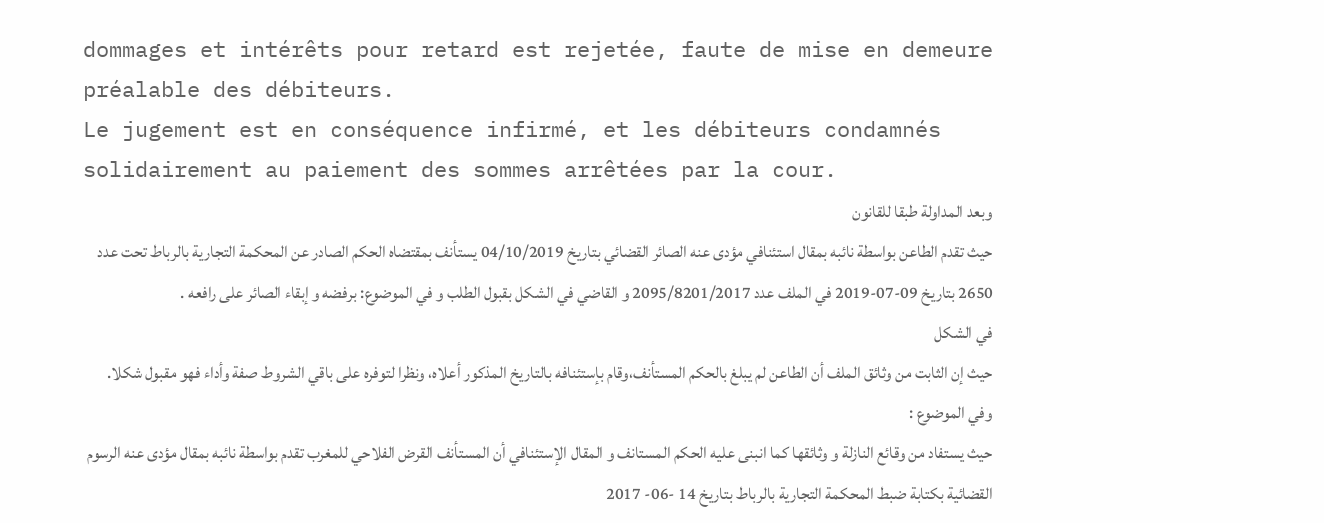dommages et intérêts pour retard est rejetée, faute de mise en demeure préalable des débiteurs.
Le jugement est en conséquence infirmé, et les débiteurs condamnés solidairement au paiement des sommes arrêtées par la cour.
وبعد المداولة طبقا للقانون
حيث تقدم الطاعن بواسطة نائبه بمقال استئنافي مؤدى عنه الصائر القضائي بتاريخ 04/10/2019 يستأنف بمقتضاه الحكم الصادر عن المحكمة التجارية بالرباط تحت عدد 2650 بتاريخ 09-07-2019 في الملف عدد 2095/8201/2017 و القاضي في الشكل بقبول الطلب و في الموضوع: برفضه و إبقاء الصائر على رافعه .
في الشكل
حيث إن الثابت من وثائق الملف أن الطاعن لم يبلغ بالحكم المستأنف،وقام بإستئنافه بالتاريخ المذكور أعلاه، ونظرا لتوفره على باقي الشروط صفة وأداء فهو مقبول شكلا.
وفي الموضوع :
حيث يستفاد من وقائع النازلة و وثائقها كما انبنى عليه الحكم المستانف و المقال الإستئنافي أن المستأنف القرض الفلاحي للمغرب تقدم بواسطة نائبه بمقال مؤدى عنه الرسوم القضائية بكتابة ضبط المحكمة التجارية بالرباط بتاريخ 14 -06- 2017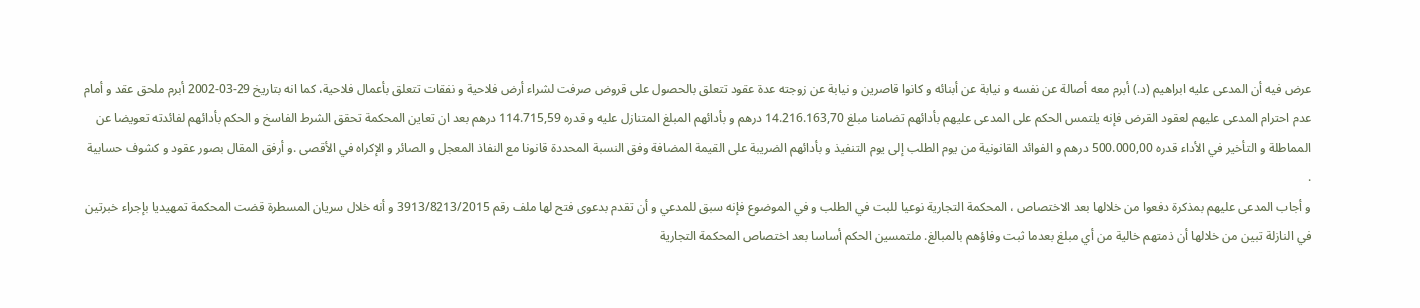عرض فيه أن المدعى عليه ابراهيم (د.) أبرم معه أصالة عن نفسه و نيابة عن أبنائه و كانوا قاصرين و نيابة عن زوجته عدة عقود تتعلق بالحصول على قروض صرفت لشراء أرض فلاحية و نفقات تتعلق بأعمال فلاحية، كما انه بتاريخ 29-03-2002 أبرم ملحق عقد و أمام عدم احترام المدعى عليهم لعقود القرض فإنه يلتمس الحكم على المدعى عليهم بأدائهم تضامنا مبلغ 14.216.163,70 درهم و بأدائهم المبلغ المتنازل عليه و قدره 114.715,59 درهم بعد ان تعاين المحكمة تحقق الشرط الفاسخ و الحكم بأدائهم لفائدته تعويضا عن المماطلة و التأخير في الأداء قدره 500.000,00 درهم و الفوائد القانونية من يوم الطلب إلى يوم التنفيذ و بأدائهم الضريبة على القيمة المضافة وفق النسبة المحددة قانونا مع النفاذ المعجل و الصائر و الإكراه في الأقصى .و أرفق المقال بصور عقود و كشوف حسابية .
و أجاب المدعى عليهم بمذكرة دفعوا من خلالها بعد الاختصاص ، المحكمة التجارية نوعيا للبت في الطلب و في الموضوع فإنه سبق للمدعي و أن تقدم بدعوى فتح لها ملف رقم 3913/8213/2015 و أنه خلال سريان المسطرة قضت المحكمة تمهيديا بإجراء خبرتين في النازلة تبين من خلالها أن ذمتهم خالية من أي مبلغ بعدما ثبت وفاؤهم بالمبالغ. ملتمسين الحكم أساسا بعد اختصاص المحكمة التجارية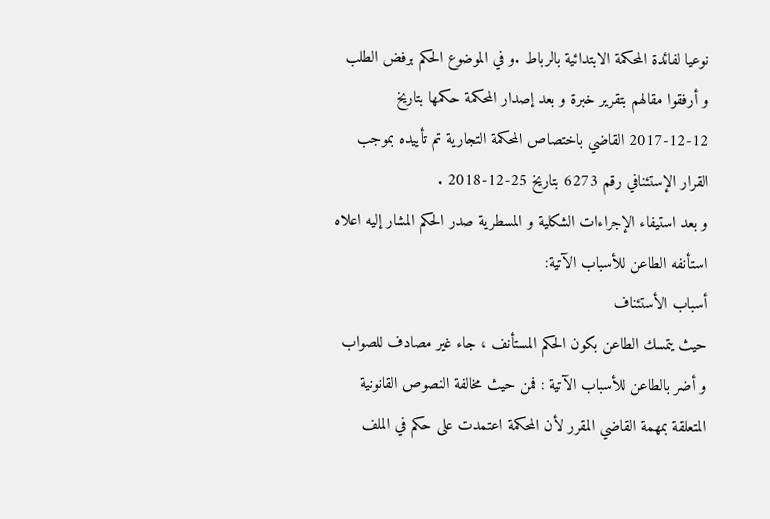نوعيا لفائدة المحكمة الابتدائية بالرباط .و في الموضوع الحكم برفض الطلب و أرفقوا مقالهم بتقرير خبرة و بعد إصدار المحكمة حكمها بتاريخ 12-12-2017 القاضي باختصاص المحكمة التجارية تم تأييده بموجب القرار الإستئنافي رقم 6273 بتاريخ 25-12-2018 .
و بعد استيفاء الإجراءات الشكلية و المسطرية صدر الحكم المشار إليه اعلاه استأنفه الطاعن للأسباب الآتية:
أسباب الأستئناف
حيث يتمسك الطاعن بكون الحكم المستأنف ، جاء غير مصادف للصواب و أضر بالطاعن للأسباب الآتية : فمن حيث مخالفة النصوص القانونية المتعلقة بمهمة القاضي المقرر لأن المحكمة اعتمدت على حكم في الملف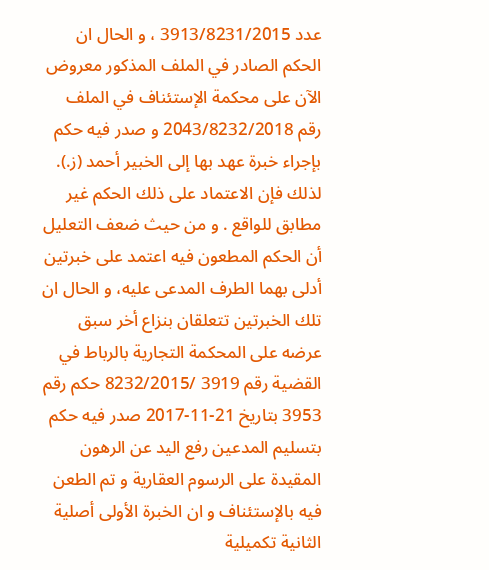عدد 3913/8231/2015 ، و الحال ان الحكم الصادر في الملف المذكور معروض الآن على محكمة الإستئناف في الملف رقم 2043/8232/2018 و صدر فيه حكم بإجراء خبرة عهد بها إلى الخبير أحمد (ز.). لذلك فإن الاعتماد على ذلك الحكم غير مطابق للواقع . و من حيث ضعف التعليل أن الحكم المطعون فيه اعتمد على خبرتين أدلى بهما الطرف المدعى عليه، و الحال ان تلك الخبرتين تتعلقان بنزاع أخر سبق عرضه على المحكمة التجارية بالرباط في القضية رقم 3919 /8232/2015 حكم رقم 3953 بتاريخ 21-11-2017 صدر فيه حكم بتسليم المدعين رفع اليد عن الرهون المقيدة على الرسوم العقارية و تم الطعن فيه بالإستئناف و ان الخبرة الأولى أصلية الثانية تكميلية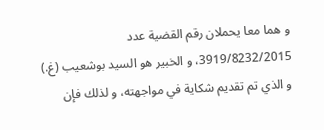و هما معا يحملان رقم القضية عدد 3919/8232/2015، و الخبير هو السيد بوشعيب (غ.) و الذي تم تقديم شكاية في مواجهته، و لذلك فإن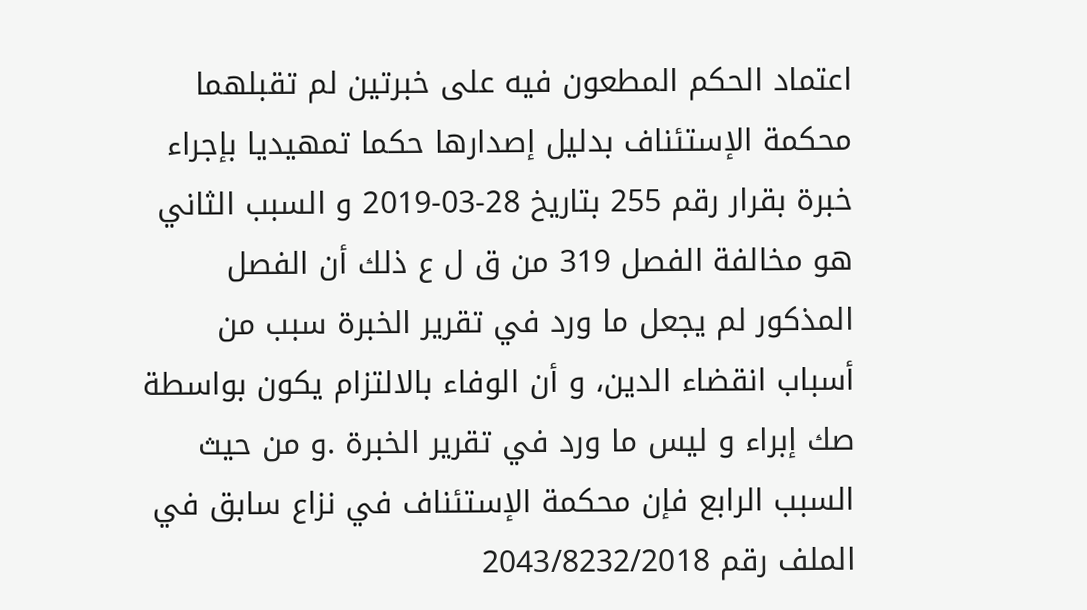اعتماد الحكم المطعون فيه على خبرتين لم تقبلهما محكمة الإستئناف بدليل إصدارها حكما تمهيديا بإجراء خبرة بقرار رقم 255 بتاريخ 28-03-2019 و السبب الثاني هو مخالفة الفصل 319 من ق ل ع ذلك أن الفصل المذكور لم يجعل ما ورد في تقرير الخبرة سبب من أسباب انقضاء الدين، و أن الوفاء بالالتزام يكون بواسطة صك إبراء و ليس ما ورد في تقرير الخبرة .و من حيث السبب الرابع فإن محكمة الإستئناف في نزاع سابق في الملف رقم 2043/8232/2018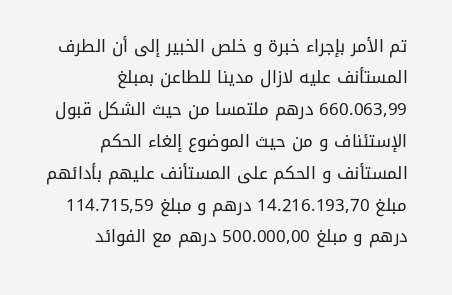تم الأمر بإجراء خبرة و خلص الخبير إلى أن الطرف المستأنف عليه لازال مدينا للطاعن بمبلغ 660.063,99 درهم ملتمسا من حيث الشكل قبول الإستئناف و من حيث الموضوع إلغاء الحكم المستأنف و الحكم على المستأنف عليهم بأدائهم مبلغ 14.216.193,70 درهم و مبلغ 114.715,59 درهم و مبلغ 500.000,00 درهم مع الفوائد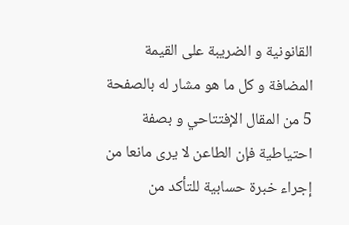القانونية و الضريبة على القيمة المضافة و كل ما هو مشار له بالصفحة 5 من المقال الإفتتاحي و بصفة احتياطية فإن الطاعن لا يرى مانعا من إجراء خبرة حسابية للتأكد من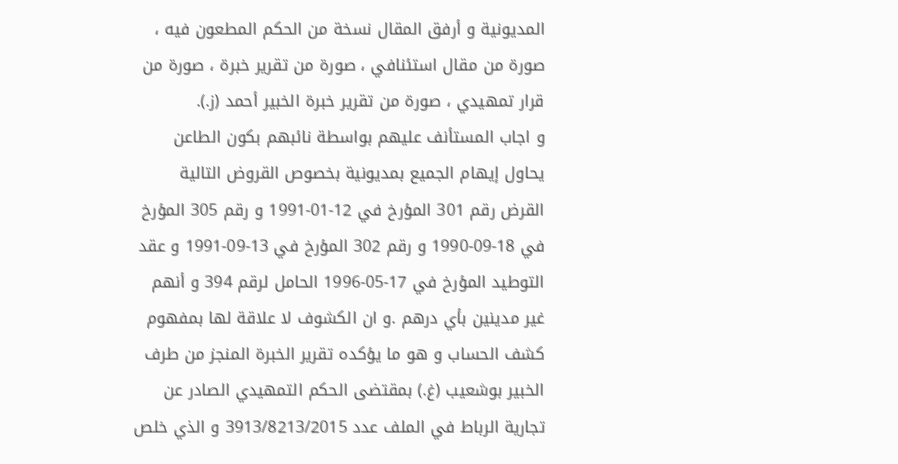المديونية و أرفق المقال نسخة من الحكم المطعون فيه ، صورة من مقال استئنافي ، صورة من تقرير خبرة ، صورة من قرار تمهيدي ، صورة من تقرير خبرة الخبير أحمد (ز.).
و اجاب المستأنف عليهم بواسطة نائبهم بكون الطاعن يحاول إيهام الجميع بمديونية بخصوص القروض التالية القرض رقم 301 المؤرخ في 12-01-1991 و رقم 305 المؤرخ في 18-09-1990 و رقم 302 المؤرخ في 13-09-1991 و عقد التوطيد المؤرخ في 17-05-1996 الحامل لرقم 394 و أنهم غير مدينين بأي درهم .و ان الكشوف لا علاقة لها بمفهوم كشف الحساب و هو ما يؤكده تقرير الخبرة المنجز من طرف الخبير بوشعيب (غ.) بمقتضى الحكم التمهيدي الصادر عن تجارية الرباط في الملف عدد 3913/8213/2015 و الذي خلص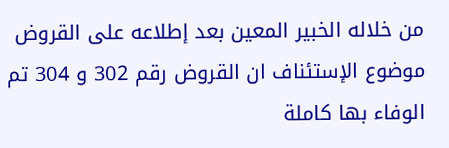من خلاله الخبير المعين بعد إطلاعه على القروض موضوع الإستئناف ان القروض رقم 302 و 304 تم الوفاء بها كاملة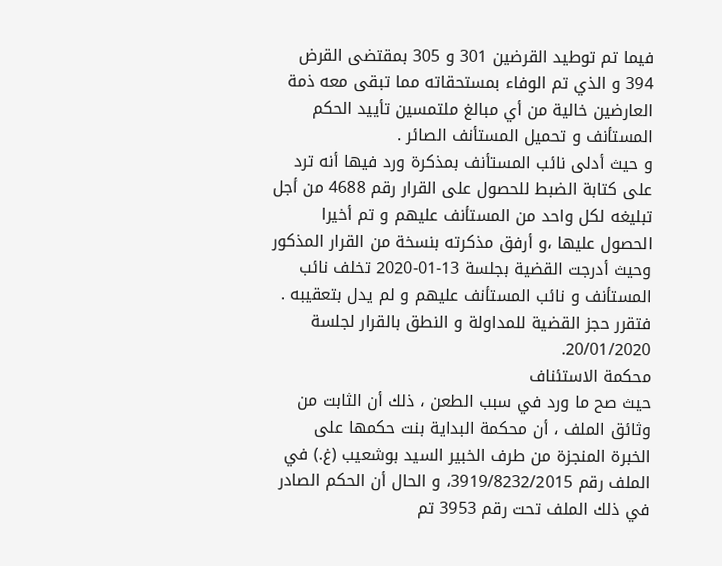فيما تم توطيد القرضين 301 و 305 بمقتضى القرض 394 و الذي تم الوفاء بمستحقاته مما تبقى معه ذمة العارضين خالية من أي مبالغ ملتمسين تأييد الحكم المستأنف و تحميل المستأنف الصائر .
و حيث أدلى نائب المستأنف بمذكرة ورد فيها أنه ترد على كتابة الضبط للحصول على القرار رقم 4688 من أجل تبليغه لكل واحد من المستأنف عليهم و تم أخيرا الحصول عليها ،و أرفق مذكرته بنسخة من القرار المذكور
وحيث أدرجت القضية بجلسة 13-01-2020 تخلف نائب المستأنف و نائب المستأنف عليهم و لم يدل بتعقيبه . فتقرر حجز القضية للمداولة و النطق بالقرار لجلسة 20/01/2020.
محكمة الاستئناف
حيث صح ما ورد في سبب الطعن ، ذلك أن الثابت من وثائق الملف ، أن محكمة البداية بنت حكمها على الخبرة المنجزة من طرف الخبير السيد بوشعيب (غ.) في الملف رقم 3919/8232/2015، و الحال أن الحكم الصادر في ذلك الملف تحت رقم 3953 تم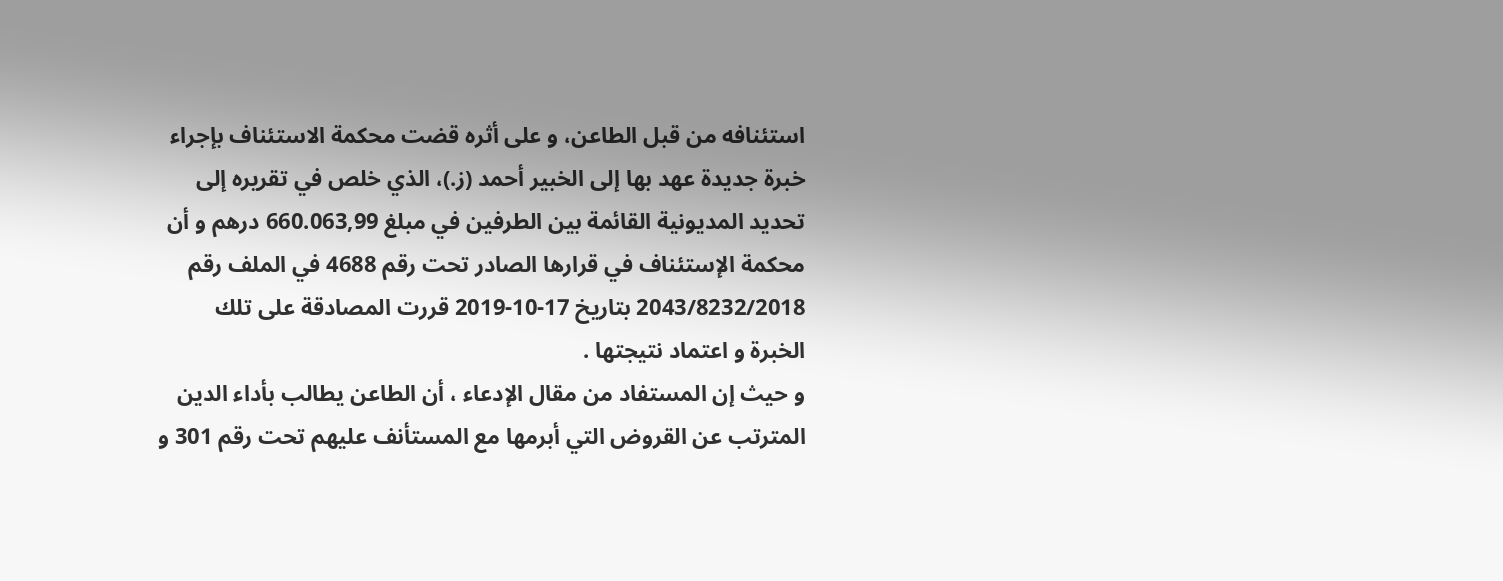استئنافه من قبل الطاعن، و على أثره قضت محكمة الاستئناف بإجراء خبرة جديدة عهد بها إلى الخبير أحمد (ز.)، الذي خلص في تقريره إلى تحديد المديونية القائمة بين الطرفين في مبلغ 660.063,99 درهم و أن محكمة الإستئناف في قرارها الصادر تحت رقم 4688 في الملف رقم 2043/8232/2018 بتاريخ 17-10-2019 قررت المصادقة على تلك الخبرة و اعتماد نتيجتها .
و حيث إن المستفاد من مقال الإدعاء ، أن الطاعن يطالب بأداء الدين المترتب عن القروض التي أبرمها مع المستأنف عليهم تحت رقم 301 و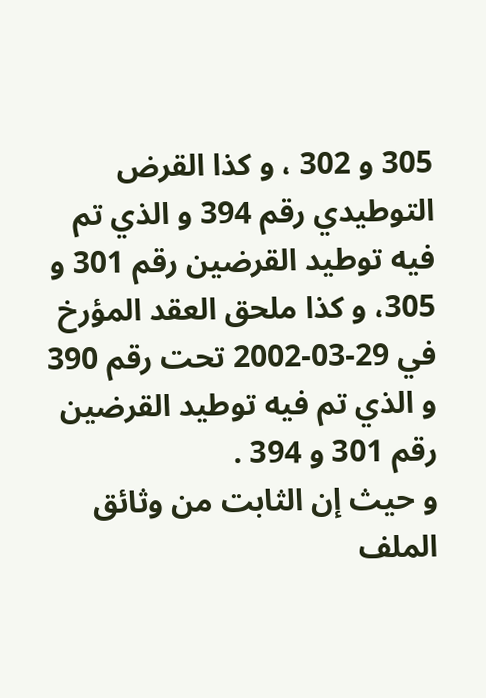305 و 302 ، و كذا القرض التوطيدي رقم 394 و الذي تم فيه توطيد القرضين رقم 301 و 305، و كذا ملحق العقد المؤرخ في 29-03-2002 تحت رقم 390 و الذي تم فيه توطيد القرضين رقم 301 و 394 .
و حيث إن الثابت من وثائق الملف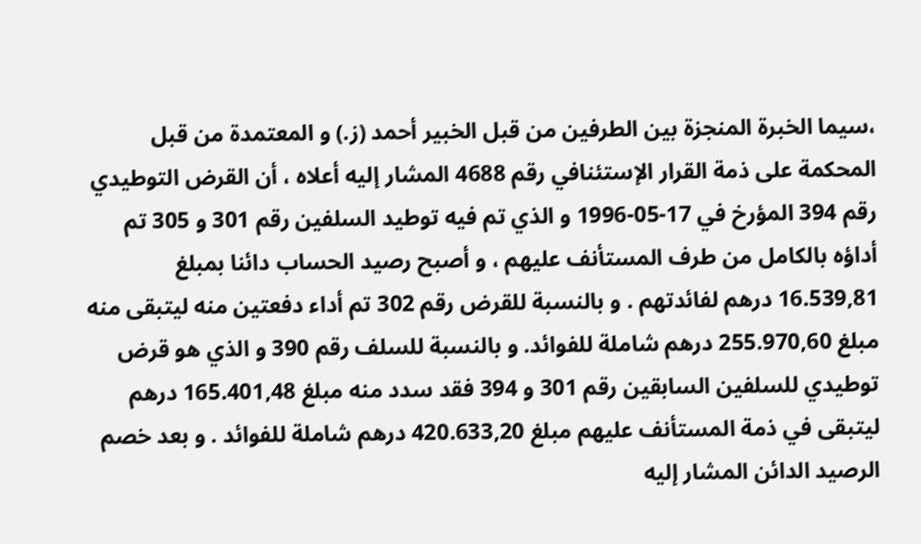،سيما الخبرة المنجزة بين الطرفين من قبل الخبير أحمد (ز.) و المعتمدة من قبل المحكمة على ذمة القرار الإستئنافي رقم 4688 المشار إليه أعلاه ، أن القرض التوطيدي رقم 394 المؤرخ في 17-05-1996 و الذي تم فيه توطيد السلفين رقم 301 و 305 تم أداؤه بالكامل من طرف المستأنف عليهم ، و أصبح رصيد الحساب دائنا بمبلغ 16.539,81 درهم لفائدتهم . و بالنسبة للقرض رقم 302 تم أداء دفعتين منه ليتبقى منه مبلغ 255.970,60 درهم شاملة للفوائد. و بالنسبة للسلف رقم 390 و الذي هو قرض توطيدي للسلفين السابقين رقم 301 و 394 فقد سدد منه مبلغ 165.401,48 درهم ليتبقى في ذمة المستأنف عليهم مبلغ 420.633,20 درهم شاملة للفوائد . و بعد خصم الرصيد الدائن المشار إليه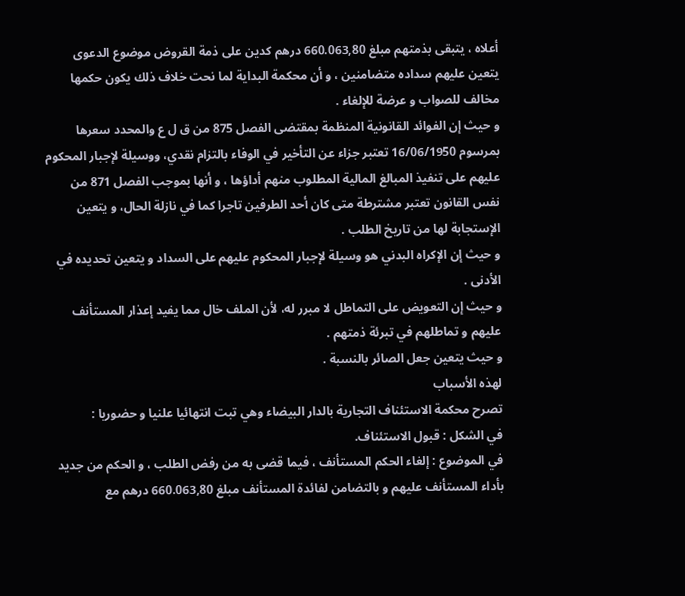أعلاه ، يتبقى بذمتهم مبلغ 660.063,80 درهم كدين على ذمة القروض موضوع الدعوى يتعين عليهم سداده متضامنين ، و أن محكمة البداية لما نحت خلاف ذلك يكون حكمها مخالف للصواب و عرضة للإلغاء .
و حيث إن الفوائد القانونية المنظمة بمقتضى الفصل 875 من ق ل ع والمحدد سعرها بمرسوم 16/06/1950 تعتبر جزاء عن التأخير في الوفاء بالتزام نقدي، ووسيلة لإجبار المحكوم عليهم على تنفيذ المبالغ المالية المطلوب منهم أداؤها ، و أنها بموجب الفصل 871 من نفس القانون تعتبر مشترطة متى كان أحد الطرفين تاجرا كما في نازلة الحال، و يتعين الإستجابة لها من تاريخ الطلب .
و حيث إن الإكراه البدني هو وسيلة لإجبار المحكوم عليهم على السداد و يتعين تحديده في الأدنى .
و حيث إن التعويض على التماطل لا مبرر له، لأن الملف خال مما يفيد إعذار المستأنف عليهم و تماطلهم في تبرئة ذمتهم .
و حيث يتعين جعل الصائر بالنسبة .
لهذه الأسباب
تصرح محكمة الاستئناف التجارية بالدار البيضاء وهي تبت انتهائيا علنيا و حضوريا :
في الشكل : قبول الاستئناف.
في الموضوع : إلغاء الحكم المستأنف ، فيما قضى به من رفض الطلب ، و الحكم من جديد بأداء المستأنف عليهم و بالتضامن لفائدة المستأنف مبلغ 660.063,80 درهم مع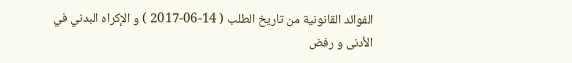الفوائد القانونية من تاريخ الطلب ( 14-06-2017 ) و الإكراه البدني في الأدنى و رفض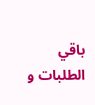باقي الطلبات و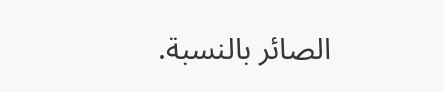الصائر بالنسبة.